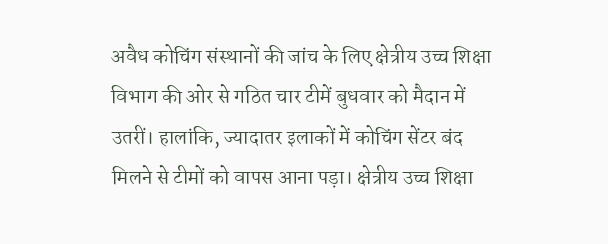अवैध कोचिंग संस्थानों की जांच के लिए क्षेत्रीय उच्च शिक्षा विभाग की ओर से गठित चार टीमें बुधवार को मैदान में उतरीं। हालांकि, ज्यादातर इलाकों में कोचिंग सेंटर बंद मिलने से टीमों को वापस आना पड़ा। क्षेत्रीय उच्च शिक्षा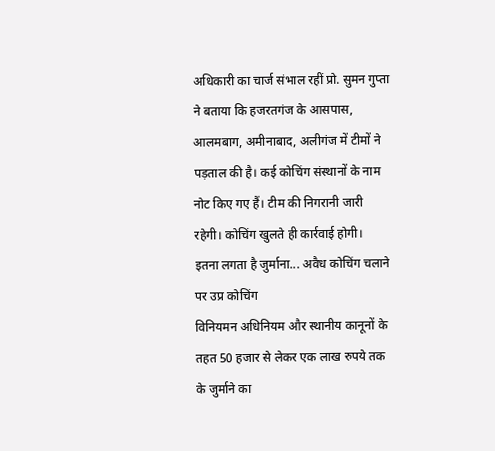अधिकारी का चार्ज संभाल रहीं प्रो. सुमन गुप्ता ने बताया कि हजरतगंज के आसपास, आलमबाग, अमीनाबाद, अलीगंज में टीमों ने पड़ताल की है। कई कोचिंग संस्थानों के नाम नोट किए गए हैं। टीम की निगरानी जारी रहेगी। कोचिंग खुलते ही कार्रवाई होगी।
इतना लगता है जुर्माना... अवैध कोचिंग चलाने पर उप्र कोचिंग
विनियमन अधिनियम और स्थानीय कानूनों के तहत 50 हजार से लेकर एक लाख रुपये तक के जुर्माने का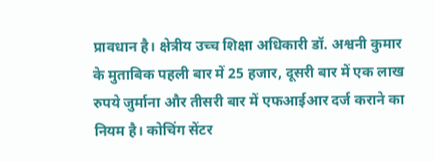प्रावधान है। क्षेत्रीय उच्च शिक्षा अधिकारी डॉ. अश्वनी कुमार के मुताबिक पहली बार में 25 हजार, दूसरी बार में एक लाख रुपये जुर्माना और तीसरी बार में एफआईआर दर्ज कराने का नियम है। कोचिंग सेंटर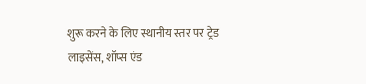शुरू करने के लिए स्थानीय स्तर पर ट्रेड लाइसेंस, शॉप्स एंड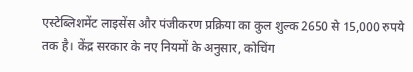एस्टेब्लिशमेंट लाइसेंस और पंजीकरण प्रक्रिया का कुल शुल्क 2650 से 15,000 रुपये तक है। केंद्र सरकार के नए नियमों के अनुसार, कोचिंग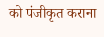को पंजीकृत कराना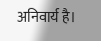अनिवार्य है।